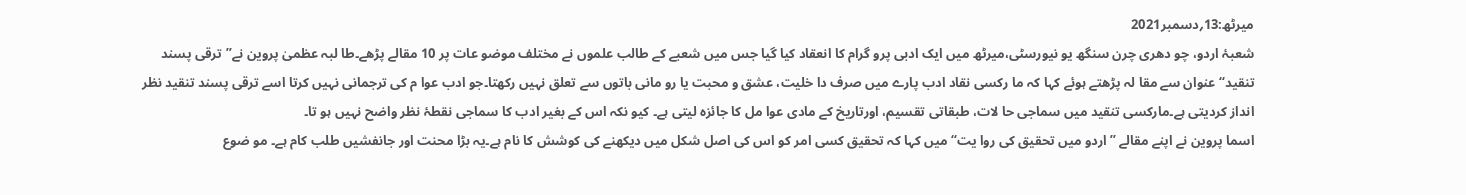میرٹھ:13؍دسمبر2021
شعبۂ اردو، چو دھری چرن سنگھ یو نیورسٹی،میرٹھ میں ایک ادبی پرو گرام کا انعقاد کیا گیا جس میں شعبے کے طالب علموں نے مختلف موضو عات پر 10 مقالے پڑھے۔طا لبہ عظمیٰ پروین نے’’ترقی پسند تنقید‘‘ عنوان سے مقا لہ پڑھتے ہوئے کہا کہ ما رکسی نقاد ادب پارے میں صرف دا خلیت، عشق و محبت یا رو مانی باتوں سے تعلق نہیں رکھتا۔جو ادب عوا م کی ترجمانی نہیں کرتا اسے ترقی پسند تنقید نظر انداز کردیتی ہے۔مارکسی تنقید میں سماجی حا لات، طبقاتی تقسیم، اورتاریخ کے مادی عوا مل کا جائزہ لیتی ہے۔ کیو نکہ اس کے بغیر ادب کا سماجی نقطۂ نظر واضح نہیں ہو تا۔
اسما پروین نے اپنے مقالے ’’اردو میں تحقیق کی روا یت‘‘ میں کہا کہ تحقیق کسی امر کو اس کی اصل شکل میں دیکھنے کی کوشش کا نام ہے۔یہ بڑا محنت اور جانفشیں طلب کام ہے۔ مو ضوع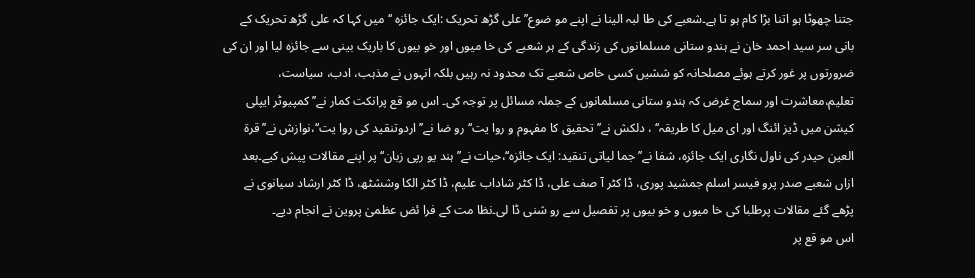جتنا چھوٹا ہو اتنا بڑا کام ہو تا ہے۔شعبے کی طا لبہ الینا نے اپنے مو ضوع’’ علی گڑھ تحریک :ایک جائزہ ‘‘ میں کہا کہ علی گڑھ تحریک کے بانی سر سید احمد خان نے ہندو ستانی مسلمانوں کی زندگی کے ہر شعبے کی خا میوں اور خو بیوں کا باریک بینی سے جائزہ لیا اور ان کی ضرورتوں پر غور کرتے ہوئے مصلحانہ کو ششیں کسی خاص شعبے تک محدود نہ رہیں بلکہ انہوں نے مذہب، ادب، سیاست، تعلیم،معاشرت اور سماج غرض کہ ہندو ستانی مسلمانوں کے جملہ مسائل پر توجہ کی۔ اس مو قع پرانکت کمار نے’’ کمپیوٹر ایپلی کیشن میں ڈیز ائنگ اور ای میل کا طریقہ‘‘ ، دلکش نے’’ تحقیق کا مفہوم و روا یت‘‘ رو ضا نے’’ اردوتنقید کی روا یت‘‘،نوازش نے’’ قرۃ العین حیدر کی ناول نگاری ایک جائزہ، شفا نے’’ جما لیاتی تنقید: ایک جائزہ‘‘،حیات نے’’ ہند یو رپی زبان‘‘ پر اپنے مقالات پیش کیے۔بعد ازاں شعبے صدر پرو فیسر اسلم جمشید پوری، ڈا کٹر آ صف علی، ڈا کٹر شاداب علیم، ڈا کٹر الکا وششٹھ، ڈا کٹر ارشاد سیانوی نے پڑھے گئے مقالات پرطلبا کی خا میوں و خو بیوں پر تفصیل سے رو شنی ڈا لی۔نظا مت کے فرا ئض عظمیٰ پروین نے انجام دیے۔
اس مو قع پر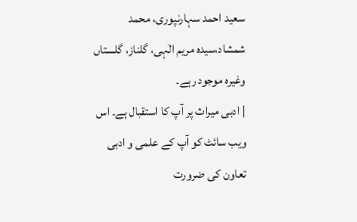سعید احمد سہارنپوری، محمد شمشاد،سیدہ مریم الٰہی، گلناز، گلستاں وغیرہ موجود رہے۔
| ادبی میراث پر آپ کا استقبال ہے۔ اس ویب سائٹ کو آپ کے علمی و ادبی تعاون کی ضرورت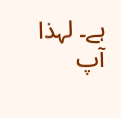ہے۔ لہذا آپ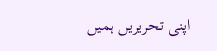اپنی تحریریں ہمیں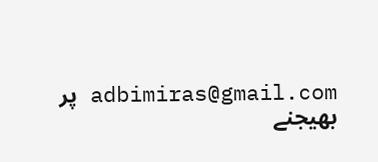adbimiras@gmail.com پر بھیجنے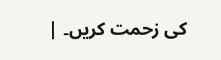کی زحمت کریں۔ |